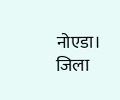नोएडा। जिला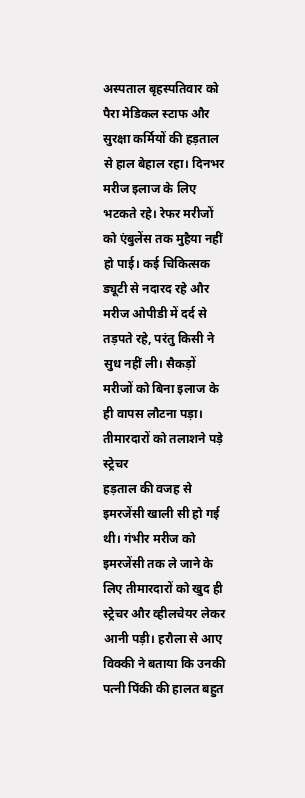अस्पताल बृहस्पतिवार को पैरा मेडिकल स्टाफ और सुरक्षा कर्मियों की हड़ताल से हाल बेहाल रहा। दिनभर मरीज इलाज के लिए भटकते रहे। रेफर मरीजों को एंबुलेंस तक मुहैया नहीं हो पाई। कई चिकित्सक ड्यूटी से नदारद रहे और मरीज ओपीडी में दर्द से तड़पते रहे, परंतु किसी ने सुध नहीं ली। सैकड़ों मरीजों को बिना इलाज के ही वापस लौटना पड़ा।
तीमारदारों को तलाशने पड़े स्ट्रेचर
हड़ताल की वजह से इमरजेंसी खाली सी हो गई थी। गंभीर मरीज को इमरजेंसी तक ले जाने के लिए तीमारदारों को खुद ही स्ट्रेचर और व्हीलचेयर लेकर आनी पड़ी। हरौला से आए विक्की ने बताया कि उनकी पत्नी पिंकी की हालत बहुत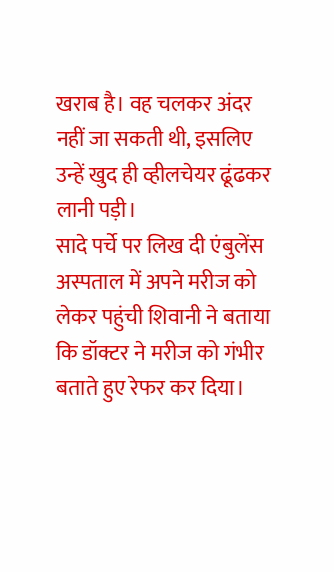खराब है। वह चलकर अंदर नहीं जा सकती थी, इसलिए उन्हें खुद ही व्हीलचेयर ढूंढकर लानी पड़ी।
सादे पर्चे पर लिख दी एंबुलेंस
अस्पताल में अपने मरीज को लेकर पहुंची शिवानी ने बताया कि डॉक्टर ने मरीज को गंभीर बताते हुए रेफर कर दिया।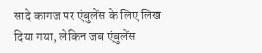सादे कागज पर एंबुलेंस के लिए लिख दिया गया, लेकिन जब एंबुलेंस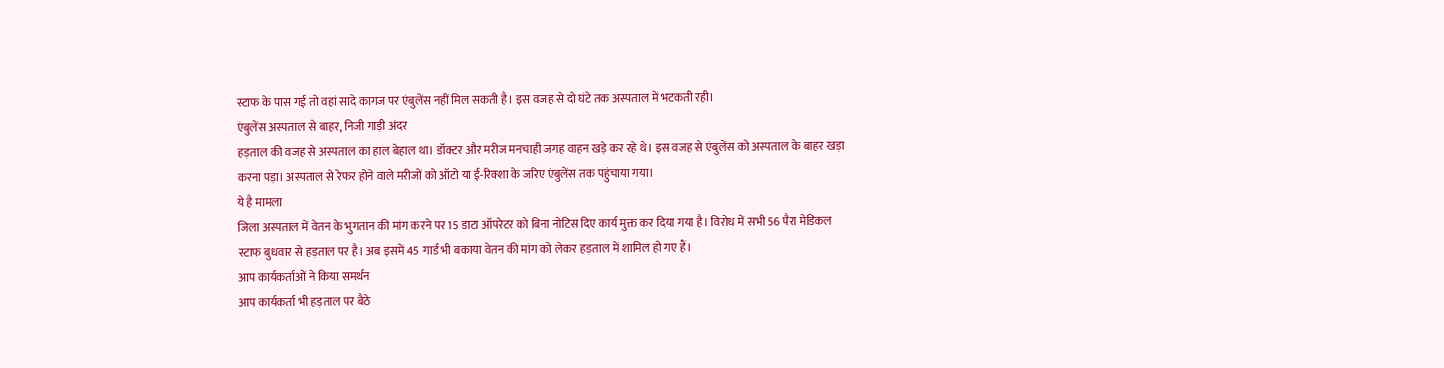स्टाफ के पास गई तो वहां सादे कागज पर एंबुलेंस नहीं मिल सकती है। इस वजह से दो घंटे तक अस्पताल में भटकती रही।
एंबुलेंस अस्पताल से बाहर, निजी गाड़ी अंदर
हड़ताल की वजह से अस्पताल का हाल बेहाल था। डॉक्टर और मरीज मनचाही जगह वाहन खड़े कर रहे थे। इस वजह से एंबुलेंस को अस्पताल के बाहर खड़ा करना पड़ा। अस्पताल से रेफर होने वाले मरीजों को ऑटो या ई-रिक्शा के जरिए एंबुलेंस तक पहुंचाया गया।
ये है मामला
जिला अस्पताल में वेतन के भुगतान की मांग करने पर 15 डाटा ऑपरेटर को बिना नोटिस दिए कार्य मुक्त कर दिया गया है। विरोध में सभी 56 पैरा मेडिकल स्टाफ बुधवार से हड़ताल पर है। अब इसमें 45 गार्ड भी बकाया वेतन की मांग को लेकर हड़ताल में शामिल हो गए हैं।
आप कार्यकर्ताओं ने किया समर्थन
आप कार्यकर्ता भी हड़ताल पर बैठे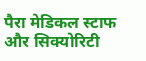पैरा मेडिकल स्टाफ और सिक्योरिटी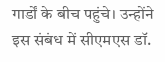गार्डों के बीच पहुंचे। उन्होंने इस संबंध में सीएमएस डॉ.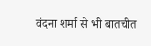वंदना शर्मा से भी बातचीत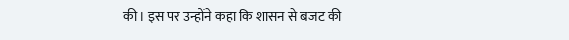की। इस पर उन्होंने कहा कि शासन से बजट की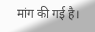मांग की गई है।